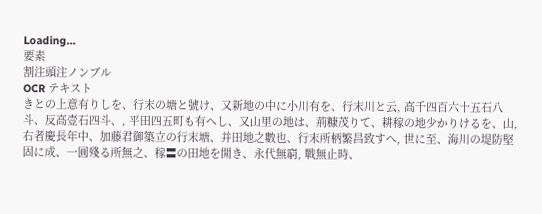Loading…
要素
割注頭注ノンブル
OCR テキスト
きとの上意有りしを、行末の塘と號け、又新地の中に小川有を、行末川と云, 高千四百六十五石八斗、反高壹石四斗、, 平田四五町も有へし、又山里の地は、荊糠茂りて、耕稼の地少かりけるを、山, 右者慶長年中、加藤君御築立の行末塘、并田地之數也、行末所柄繁昌致すへ, 世に至、海川の堤防堅固に成、一圓殘る所無之、稼〓の田地を開き、永代無窮, 戰無止時、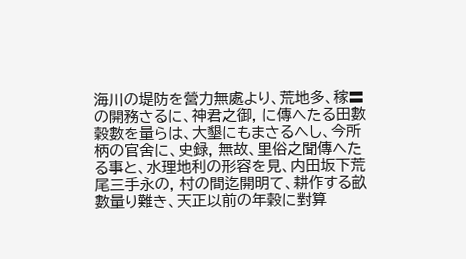海川の堤防を營力無處より、荒地多、稼〓の開務さるに、神君之御, に傳へたる田數穀數を量らは、大墾にもまさるへし、今所柄の官舍に、史録, 無故、里俗之聞傳へたる事と、水理地利の形容を見、内田坂下荒尾三手永の, 村の間迄開明て、耕作する畝數量り難き、天正以前の年穀に對算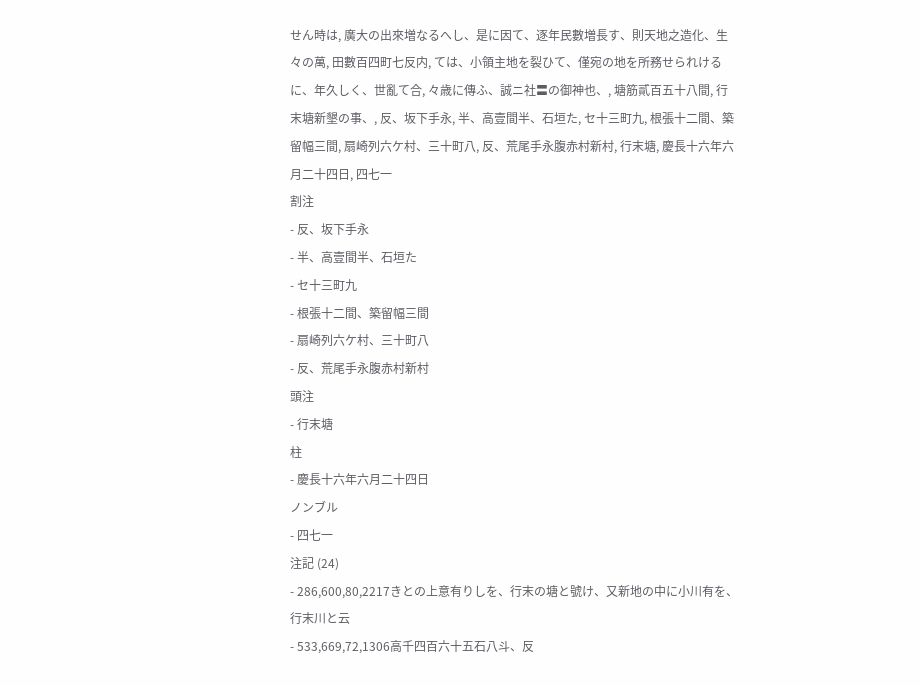せん時は, 廣大の出來増なるへし、是に因て、逐年民數増長す、則天地之造化、生々の萬, 田數百四町七反内, ては、小領主地を裂ひて、僅宛の地を所務せられけるに、年久しく、世亂て合, 々歳に傳ふ、誠ニ社〓の御神也、, 塘筋貳百五十八間, 行末塘新墾の事、, 反、坂下手永, 半、高壹間半、石垣た, セ十三町九, 根張十二間、築留幅三間, 扇崎列六ケ村、三十町八, 反、荒尾手永腹赤村新村, 行末塘, 慶長十六年六月二十四日, 四七一
割注
- 反、坂下手永
- 半、高壹間半、石垣た
- セ十三町九
- 根張十二間、築留幅三間
- 扇崎列六ケ村、三十町八
- 反、荒尾手永腹赤村新村
頭注
- 行末塘
柱
- 慶長十六年六月二十四日
ノンブル
- 四七一
注記 (24)
- 286,600,80,2217きとの上意有りしを、行末の塘と號け、又新地の中に小川有を、行末川と云
- 533,669,72,1306高千四百六十五石八斗、反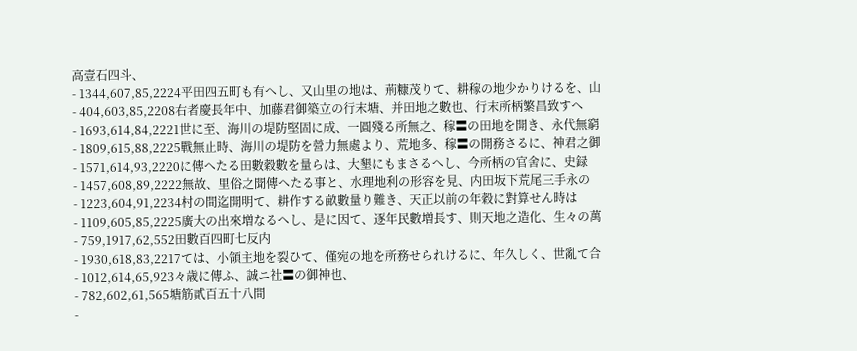高壹石四斗、
- 1344,607,85,2224平田四五町も有へし、又山里の地は、荊糠茂りて、耕稼の地少かりけるを、山
- 404,603,85,2208右者慶長年中、加藤君御築立の行末塘、并田地之數也、行末所柄繁昌致すへ
- 1693,614,84,2221世に至、海川の堤防堅固に成、一圓殘る所無之、稼〓の田地を開き、永代無窮
- 1809,615,88,2225戰無止時、海川の堤防を營力無處より、荒地多、稼〓の開務さるに、神君之御
- 1571,614,93,2220に傳へたる田數穀數を量らは、大墾にもまさるへし、今所柄の官舍に、史録
- 1457,608,89,2222無故、里俗之聞傳へたる事と、水理地利の形容を見、内田坂下荒尾三手永の
- 1223,604,91,2234村の間迄開明て、耕作する畝數量り難き、天正以前の年穀に對算せん時は
- 1109,605,85,2225廣大の出來増なるへし、是に因て、逐年民數増長す、則天地之造化、生々の萬
- 759,1917,62,552田數百四町七反内
- 1930,618,83,2217ては、小領主地を裂ひて、僅宛の地を所務せられけるに、年久しく、世亂て合
- 1012,614,65,923々歳に傳ふ、誠ニ社〓の御神也、
- 782,602,61,565塘筋貳百五十八間
-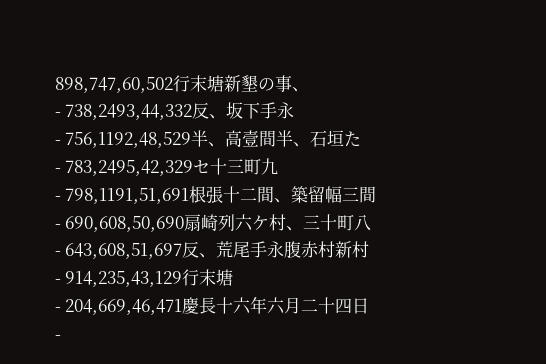898,747,60,502行末塘新墾の事、
- 738,2493,44,332反、坂下手永
- 756,1192,48,529半、高壹間半、石垣た
- 783,2495,42,329セ十三町九
- 798,1191,51,691根張十二間、築留幅三間
- 690,608,50,690扇崎列六ケ村、三十町八
- 643,608,51,697反、荒尾手永腹赤村新村
- 914,235,43,129行末塘
- 204,669,46,471慶長十六年六月二十四日
-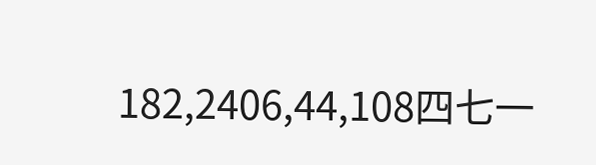182,2406,44,108四七一